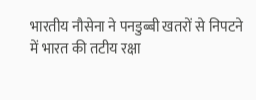भारतीय नौसेना ने पनडुब्बी खतरों से निपटने में भारत की तटीय रक्षा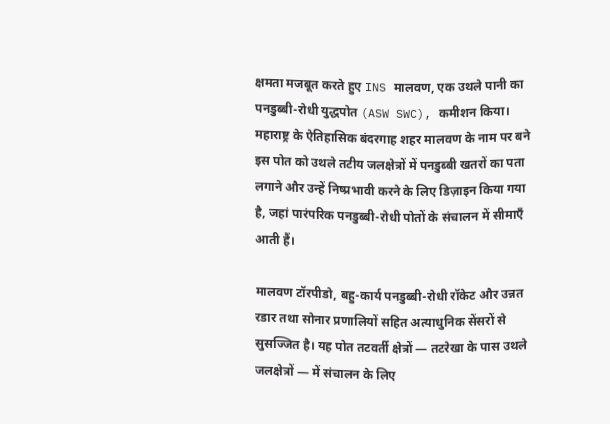क्षमता मजबूत करते हुए INS मालवण, एक उथले पानी का पनडुब्बी-रोधी युद्धपोत (ASW SWC), कमीशन किया। महाराष्ट्र के ऐतिहासिक बंदरगाह शहर मालवण के नाम पर बने इस पोत को उथले तटीय जलक्षेत्रों में पनडुब्बी खतरों का पता लगाने और उन्हें निष्प्रभावी करने के लिए डिज़ाइन किया गया है, जहां पारंपरिक पनडुब्बी-रोधी पोतों के संचालन में सीमाएँ आती हैं।

मालवण टॉरपीडो, बहु-कार्य पनडुब्बी-रोधी रॉकेट और उन्नत रडार तथा सोनार प्रणालियों सहित अत्याधुनिक सेंसरों से सुसज्जित है। यह पोत तटवर्ती क्षेत्रों — तटरेखा के पास उथले जलक्षेत्रों — में संचालन के लिए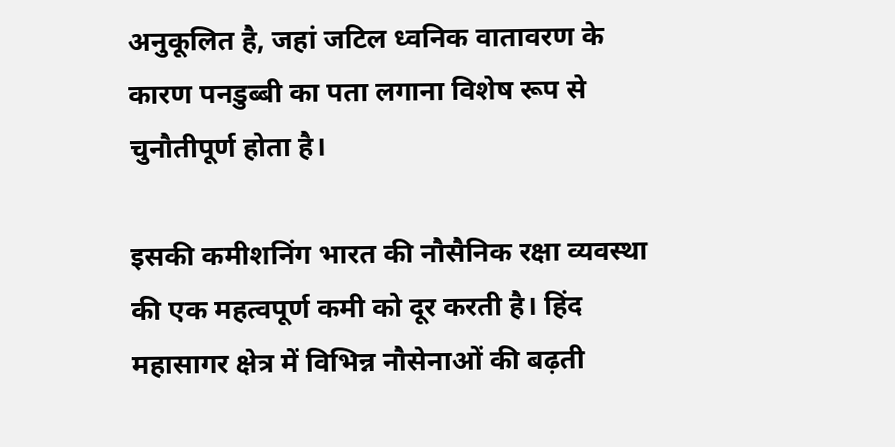अनुकूलित है, जहां जटिल ध्वनिक वातावरण के कारण पनडुब्बी का पता लगाना विशेष रूप से चुनौतीपूर्ण होता है।

इसकी कमीशनिंग भारत की नौसैनिक रक्षा व्यवस्था की एक महत्वपूर्ण कमी को दूर करती है। हिंद महासागर क्षेत्र में विभिन्न नौसेनाओं की बढ़ती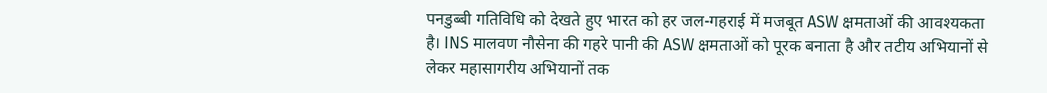पनडुब्बी गतिविधि को देखते हुए भारत को हर जल-गहराई में मजबूत ASW क्षमताओं की आवश्यकता है। INS मालवण नौसेना की गहरे पानी की ASW क्षमताओं को पूरक बनाता है और तटीय अभियानों से लेकर महासागरीय अभियानों तक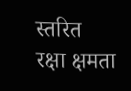स्तरित रक्षा क्षमता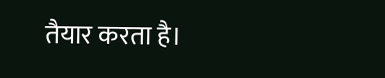तैयार करता है।